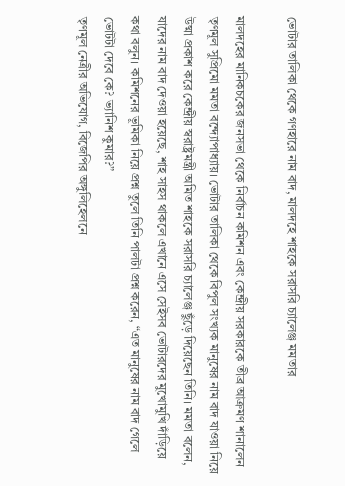ভোটার তালিকা থেকে গণহারে নাম বাদ, মালদহে শাহকে সরাসরি চ্যালেঞ্জ মমতার

মালদহের মানিকচকের জনসভা থেকে নির্বাচন কমিশন এবং কেন্দ্রীয় সরকারকে তীব্র আক্রমণ শানালেন তৃণমূল সুপ্রিমো মমতা বন্দ্যোপাধ্যায়। ভোটার তালিকা থেকে বিপুল সংখ্যক মানুষের নাম বাদ যাওয়া নিয়ে উষ্মা প্রকাশ করে কেন্দ্রীয় স্বরাষ্ট্রমন্ত্রী অমিত শাহকে সরাসরি চ্যালেঞ্জ ছুঁড়ে দিয়েছেন তিনি। মমতা বলেন, যাদের নাম বাদ দেওয়া হয়েছে, শাহ সাহস থাকলে এখানে এসে সেইসব ভোটারদের মুখোমুখি দাঁড়িয়ে কথা বলুন। কমিশনের ভূমিকা নিয়ে প্রশ্ন তুলে তিনি পালটা প্রশ্ন করেন, “এত মানুষের নাম বাদ গেলে ভোটটা দেবে কে? ভ্যানিশ কুমার?”
তৃণমূল নেত্রীর অভিযোগ, বিজেপির অঙ্গুলিহেলনে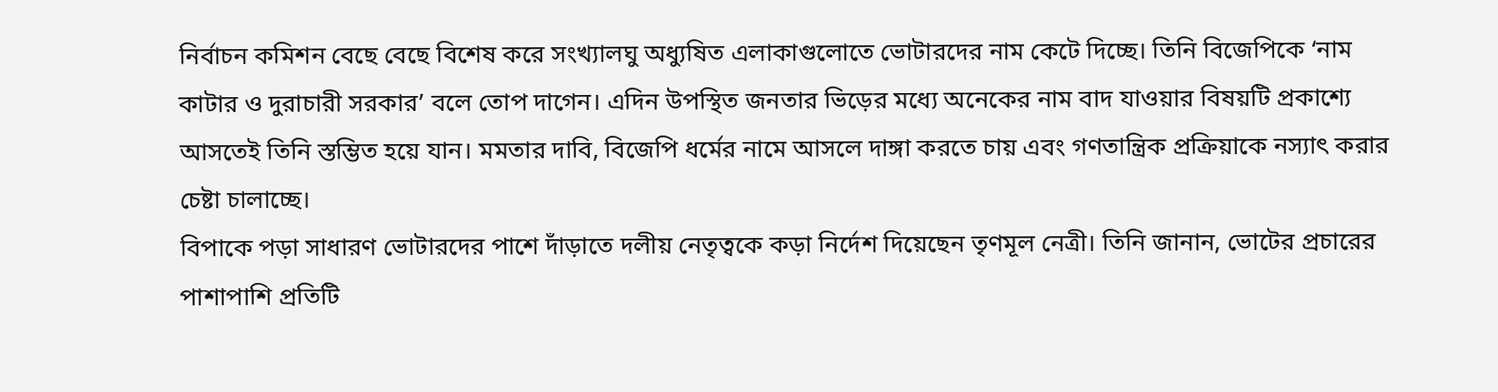নির্বাচন কমিশন বেছে বেছে বিশেষ করে সংখ্যালঘু অধ্যুষিত এলাকাগুলোতে ভোটারদের নাম কেটে দিচ্ছে। তিনি বিজেপিকে ‘নাম কাটার ও দুরাচারী সরকার’ বলে তোপ দাগেন। এদিন উপস্থিত জনতার ভিড়ের মধ্যে অনেকের নাম বাদ যাওয়ার বিষয়টি প্রকাশ্যে আসতেই তিনি স্তম্ভিত হয়ে যান। মমতার দাবি, বিজেপি ধর্মের নামে আসলে দাঙ্গা করতে চায় এবং গণতান্ত্রিক প্রক্রিয়াকে নস্যাৎ করার চেষ্টা চালাচ্ছে।
বিপাকে পড়া সাধারণ ভোটারদের পাশে দাঁড়াতে দলীয় নেতৃত্বকে কড়া নির্দেশ দিয়েছেন তৃণমূল নেত্রী। তিনি জানান, ভোটের প্রচারের পাশাপাশি প্রতিটি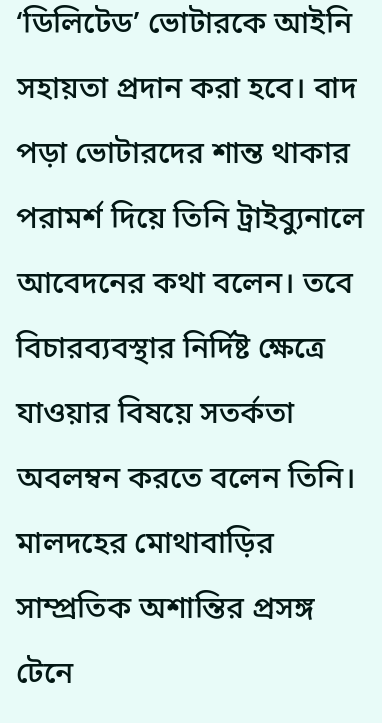‘ডিলিটেড’ ভোটারকে আইনি সহায়তা প্রদান করা হবে। বাদ পড়া ভোটারদের শান্ত থাকার পরামর্শ দিয়ে তিনি ট্রাইব্যুনালে আবেদনের কথা বলেন। তবে বিচারব্যবস্থার নির্দিষ্ট ক্ষেত্রে যাওয়ার বিষয়ে সতর্কতা অবলম্বন করতে বলেন তিনি। মালদহের মোথাবাড়ির সাম্প্রতিক অশান্তির প্রসঙ্গ টেনে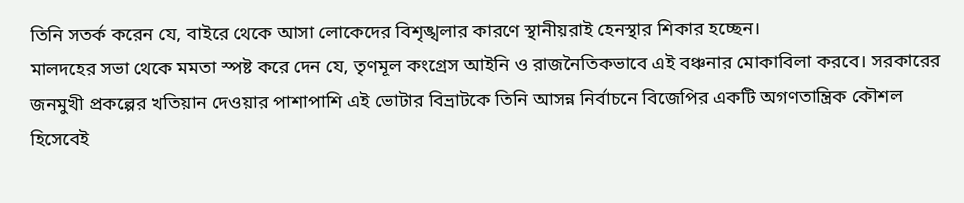তিনি সতর্ক করেন যে, বাইরে থেকে আসা লোকেদের বিশৃঙ্খলার কারণে স্থানীয়রাই হেনস্থার শিকার হচ্ছেন।
মালদহের সভা থেকে মমতা স্পষ্ট করে দেন যে, তৃণমূল কংগ্রেস আইনি ও রাজনৈতিকভাবে এই বঞ্চনার মোকাবিলা করবে। সরকারের জনমুখী প্রকল্পের খতিয়ান দেওয়ার পাশাপাশি এই ভোটার বিভ্রাটকে তিনি আসন্ন নির্বাচনে বিজেপির একটি অগণতান্ত্রিক কৌশল হিসেবেই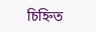চিহ্নিত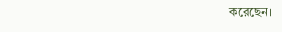করেছেন।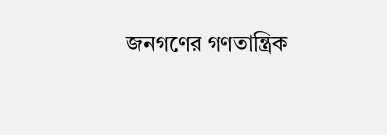জনগণের গণতান্ত্রিক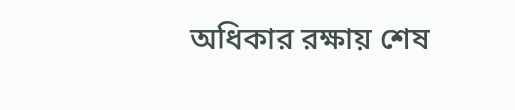অধিকার রক্ষায় শেষ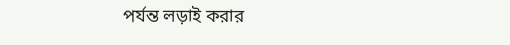পর্যন্ত লড়াই করার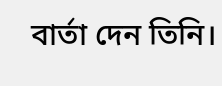বার্তা দেন তিনি।